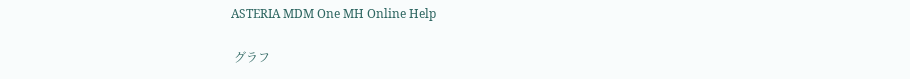ASTERIA MDM One MH Online Help

 グラフ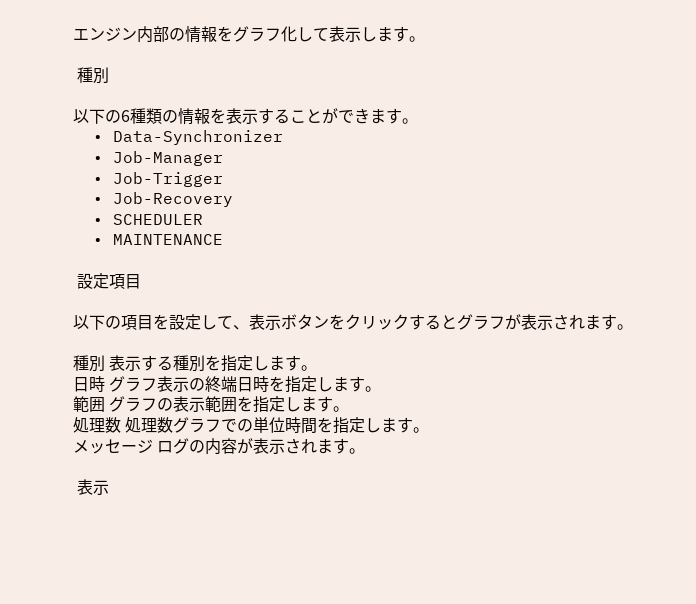エンジン内部の情報をグラフ化して表示します。

 種別

以下の6種類の情報を表示することができます。
  • Data-Synchronizer
  • Job-Manager
  • Job-Trigger
  • Job-Recovery
  • SCHEDULER
  • MAINTENANCE

 設定項目

以下の項目を設定して、表示ボタンをクリックするとグラフが表示されます。

種別 表示する種別を指定します。
日時 グラフ表示の終端日時を指定します。
範囲 グラフの表示範囲を指定します。
処理数 処理数グラフでの単位時間を指定します。
メッセージ ログの内容が表示されます。

 表示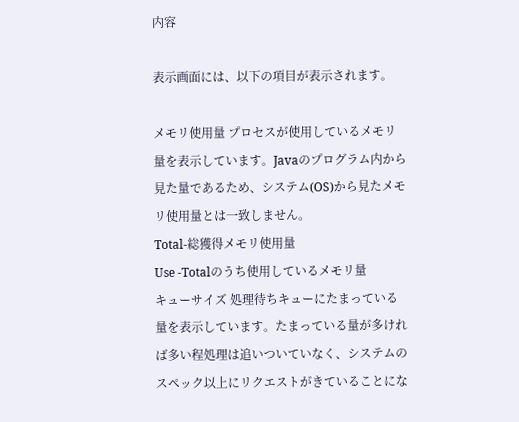内容

表示画面には、以下の項目が表示されます。

メモリ使用量 プロセスが使用しているメモリ量を表示しています。Javaのプログラム内から見た量であるため、システム(OS)から見たメモリ使用量とは一致しません。
Total-総獲得メモリ使用量
Use -Totalのうち使用しているメモリ量
キューサイズ 処理待ちキューにたまっている量を表示しています。たまっている量が多ければ多い程処理は追いついていなく、システムのスペック以上にリクエストがきていることにな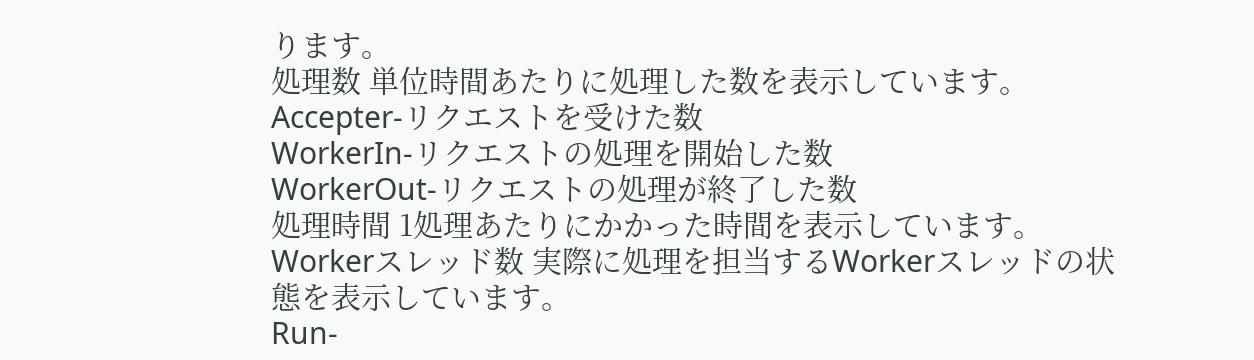ります。
処理数 単位時間あたりに処理した数を表示しています。
Accepter-リクエストを受けた数
WorkerIn-リクエストの処理を開始した数
WorkerOut-リクエストの処理が終了した数
処理時間 1処理あたりにかかった時間を表示しています。
Workerスレッド数 実際に処理を担当するWorkerスレッドの状態を表示しています。
Run-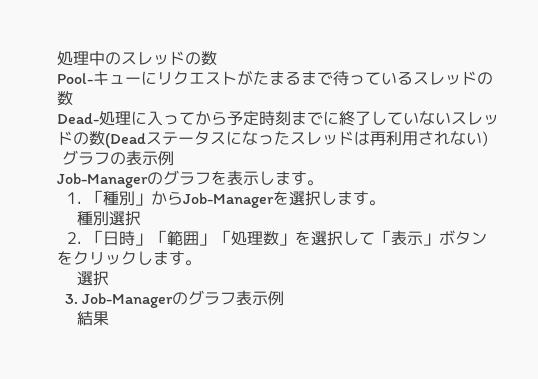処理中のスレッドの数
Pool-キューにリクエストがたまるまで待っているスレッドの数
Dead-処理に入ってから予定時刻までに終了していないスレッドの数(Deadステータスになったスレッドは再利用されない)
 グラフの表示例
Job-Managerのグラフを表示します。
  1. 「種別」からJob-Managerを選択します。
    種別選択
  2. 「日時」「範囲」「処理数」を選択して「表示」ボタンをクリックします。
    選択
  3. Job-Managerのグラフ表示例
    結果